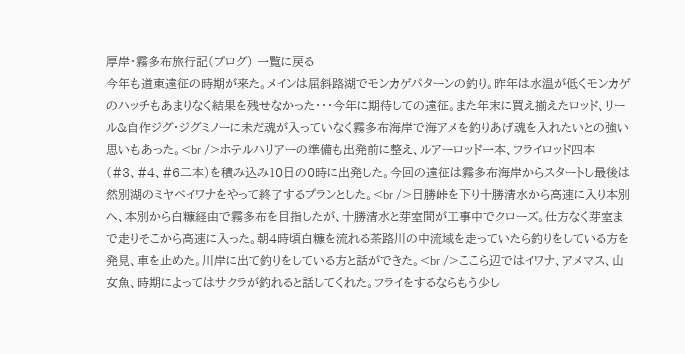厚岸・霧多布旅行記(ブログ) 一覧に戻る
今年も道東遠征の時期が来た。メインは屈斜路湖でモンカゲパターンの釣り。昨年は水温が低くモンカゲのハッチもあまりなく結果を残せなかった・・・今年に期待しての遠征。また年末に買え揃えたロッド、リール&自作ジグ・ジグミノーに未だ魂が入っていなく霧多布海岸で海アメを釣りあげ魂を入れたいとの強い思いもあった。<br />ホテルハリアーの準備も出発前に整え、ルアーロッド一本、フライロッド四本(#3、#4、#6二本)を積み込み10日の0時に出発した。今回の遠征は霧多布海岸からスタートし最後は然別湖のミヤベイワナをやって終了するプランとした。<br />日勝峠を下り十勝清水から高速に入り本別へ、本別から白糠経由で霧多布を目指したが、十勝清水と芽室間が工事中でクローズ。仕方なく芽室まで走りそこから高速に入った。朝4時頃白糠を流れる茶路川の中流域を走っていたら釣りをしている方を発見、車を止めた。川岸に出て釣りをしている方と話ができた。<br />ここら辺ではイワナ、アメマス、山女魚、時期によってはサクラが釣れると話してくれた。フライをするならもう少し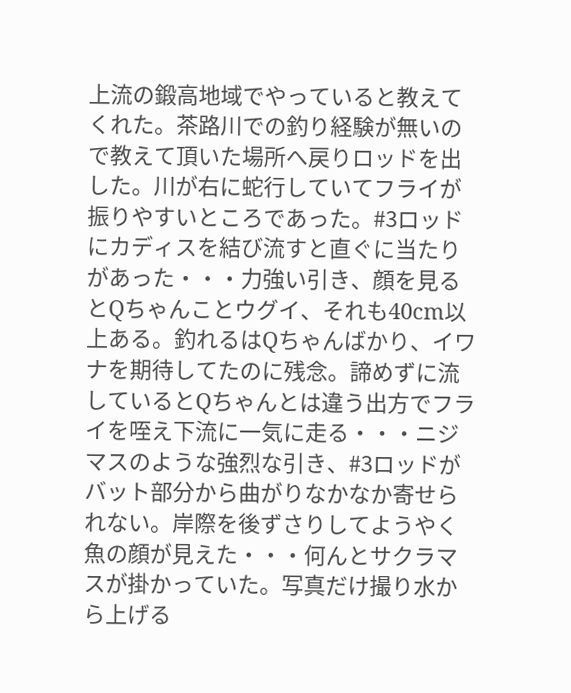上流の鍛高地域でやっていると教えてくれた。茶路川での釣り経験が無いので教えて頂いた場所へ戻りロッドを出した。川が右に蛇行していてフライが振りやすいところであった。#3ロッドにカディスを結び流すと直ぐに当たりがあった・・・力強い引き、顔を見るとQちゃんことウグイ、それも40cm以上ある。釣れるはQちゃんばかり、イワナを期待してたのに残念。諦めずに流しているとQちゃんとは違う出方でフライを咥え下流に一気に走る・・・ニジマスのような強烈な引き、#3ロッドがバット部分から曲がりなかなか寄せられない。岸際を後ずさりしてようやく魚の顔が見えた・・・何んとサクラマスが掛かっていた。写真だけ撮り水から上げる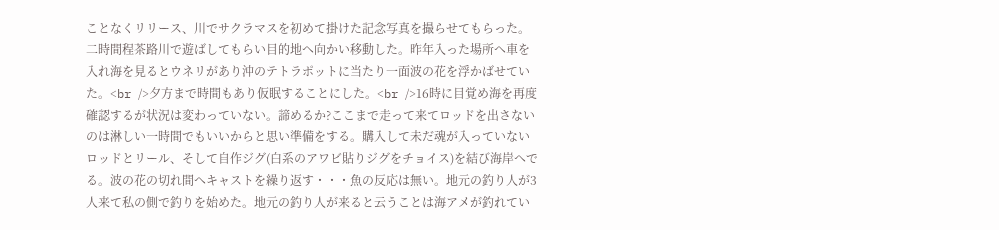ことなくリリース、川でサクラマスを初めて掛けた記念写真を撮らせてもらった。二時間程茶路川で遊ばしてもらい目的地へ向かい移動した。昨年入った場所へ車を入れ海を見るとウネリがあり沖のテトラポットに当たり一面波の花を浮かばせていた。<br />夕方まで時間もあり仮眠することにした。<br />16時に目覚め海を再度確認するが状況は変わっていない。諦めるか?ここまで走って来てロッドを出さないのは淋しい一時間でもいいからと思い準備をする。購入して未だ魂が入っていないロッドとリール、そして自作ジグ(白系のアワビ貼りジグをチョイス)を結び海岸へでる。波の花の切れ間へキャストを繰り返す・・・魚の反応は無い。地元の釣り人が3人来て私の側で釣りを始めた。地元の釣り人が来ると云うことは海アメが釣れてい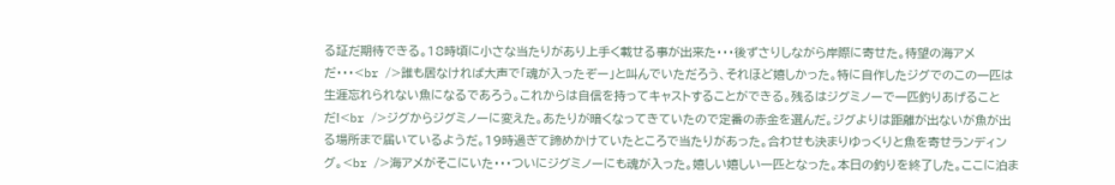る証だ期待できる。18時頃に小さな当たりがあり上手く載せる事が出来た・・・後ずさりしながら岸際に寄せた。待望の海アメだ・・・<br />誰も居なければ大声で「魂が入ったぞー」と叫んでいただろう、それほど嬉しかった。特に自作したジグでのこの一匹は生涯忘れられない魚になるであろう。これからは自信を持ってキャストすることができる。残るはジグミノーで一匹釣りあげることだ!<br />ジグからジグミノーに変えた。あたりが暗くなってきていたので定番の赤金を選んだ。ジグよりは距離が出ないが魚が出る場所まで届いているようだ。19時過ぎて諦めかけていたところで当たりがあった。合わせも決まりゆっくりと魚を寄せランディング。<br />海アメがそこにいた・・・ついにジグミノーにも魂が入った。嬉しい嬉しい一匹となった。本日の釣りを終了した。ここに泊ま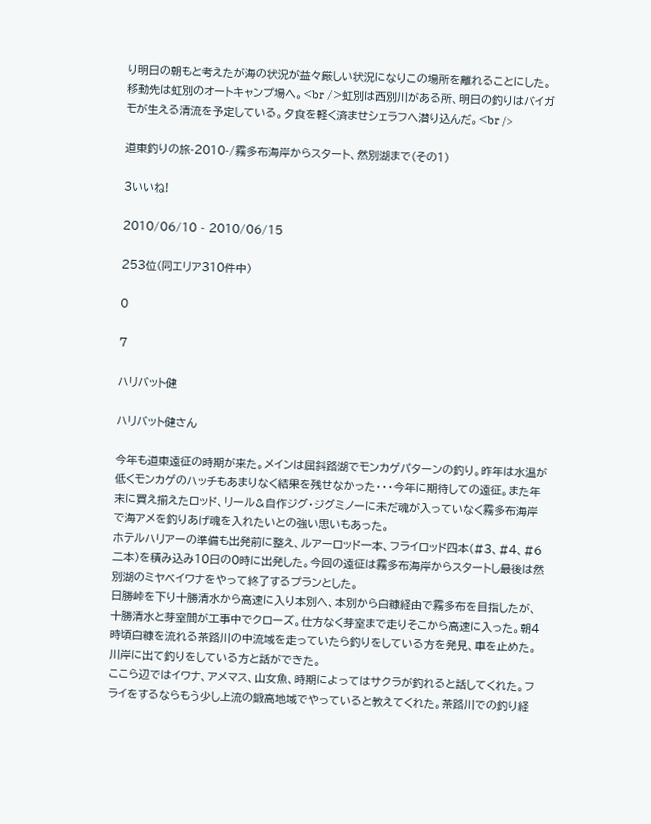り明日の朝もと考えたが海の状況が益々厳しい状況になりこの場所を離れることにした。移動先は虹別のオートキャンプ場へ。<br />虹別は西別川がある所、明日の釣りはバイガモが生える清流を予定している。夕食を軽く済ませシェラフへ潜り込んだ。<br />

道東釣りの旅-2010-/霧多布海岸からスタート、然別湖まで(その1)

3いいね!

2010/06/10 - 2010/06/15

253位(同エリア310件中)

0

7

ハリバット健

ハリバット健さん

今年も道東遠征の時期が来た。メインは屈斜路湖でモンカゲパターンの釣り。昨年は水温が低くモンカゲのハッチもあまりなく結果を残せなかった・・・今年に期待しての遠征。また年末に買え揃えたロッド、リール&自作ジグ・ジグミノーに未だ魂が入っていなく霧多布海岸で海アメを釣りあげ魂を入れたいとの強い思いもあった。
ホテルハリアーの準備も出発前に整え、ルアーロッド一本、フライロッド四本(#3、#4、#6二本)を積み込み10日の0時に出発した。今回の遠征は霧多布海岸からスタートし最後は然別湖のミヤベイワナをやって終了するプランとした。
日勝峠を下り十勝清水から高速に入り本別へ、本別から白糠経由で霧多布を目指したが、十勝清水と芽室間が工事中でクローズ。仕方なく芽室まで走りそこから高速に入った。朝4時頃白糠を流れる茶路川の中流域を走っていたら釣りをしている方を発見、車を止めた。川岸に出て釣りをしている方と話ができた。
ここら辺ではイワナ、アメマス、山女魚、時期によってはサクラが釣れると話してくれた。フライをするならもう少し上流の鍛高地域でやっていると教えてくれた。茶路川での釣り経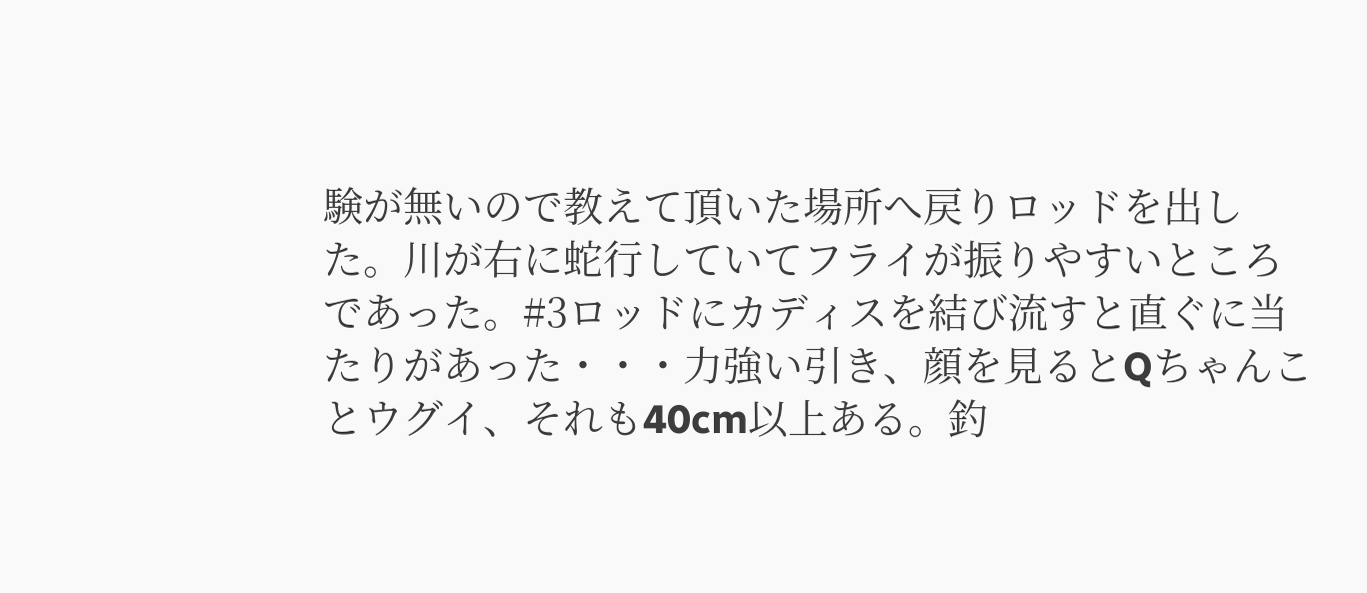験が無いので教えて頂いた場所へ戻りロッドを出した。川が右に蛇行していてフライが振りやすいところであった。#3ロッドにカディスを結び流すと直ぐに当たりがあった・・・力強い引き、顔を見るとQちゃんことウグイ、それも40cm以上ある。釣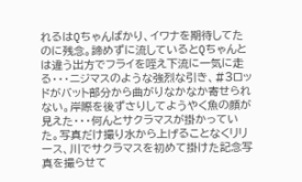れるはQちゃんばかり、イワナを期待してたのに残念。諦めずに流しているとQちゃんとは違う出方でフライを咥え下流に一気に走る・・・ニジマスのような強烈な引き、#3ロッドがバット部分から曲がりなかなか寄せられない。岸際を後ずさりしてようやく魚の顔が見えた・・・何んとサクラマスが掛かっていた。写真だけ撮り水から上げることなくリリース、川でサクラマスを初めて掛けた記念写真を撮らせて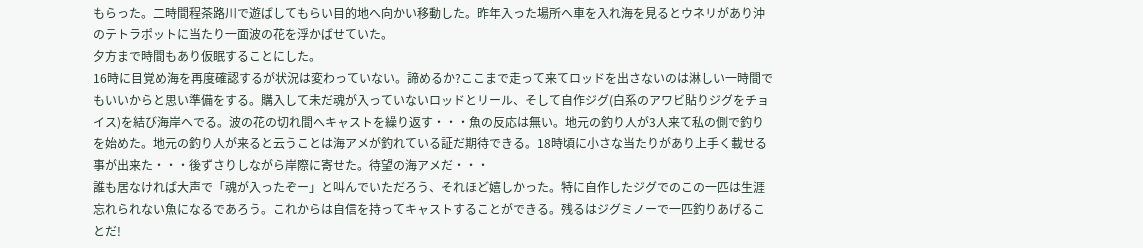もらった。二時間程茶路川で遊ばしてもらい目的地へ向かい移動した。昨年入った場所へ車を入れ海を見るとウネリがあり沖のテトラポットに当たり一面波の花を浮かばせていた。
夕方まで時間もあり仮眠することにした。
16時に目覚め海を再度確認するが状況は変わっていない。諦めるか?ここまで走って来てロッドを出さないのは淋しい一時間でもいいからと思い準備をする。購入して未だ魂が入っていないロッドとリール、そして自作ジグ(白系のアワビ貼りジグをチョイス)を結び海岸へでる。波の花の切れ間へキャストを繰り返す・・・魚の反応は無い。地元の釣り人が3人来て私の側で釣りを始めた。地元の釣り人が来ると云うことは海アメが釣れている証だ期待できる。18時頃に小さな当たりがあり上手く載せる事が出来た・・・後ずさりしながら岸際に寄せた。待望の海アメだ・・・
誰も居なければ大声で「魂が入ったぞー」と叫んでいただろう、それほど嬉しかった。特に自作したジグでのこの一匹は生涯忘れられない魚になるであろう。これからは自信を持ってキャストすることができる。残るはジグミノーで一匹釣りあげることだ!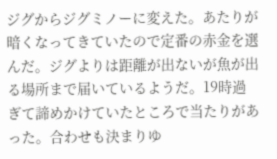ジグからジグミノーに変えた。あたりが暗くなってきていたので定番の赤金を選んだ。ジグよりは距離が出ないが魚が出る場所まで届いているようだ。19時過ぎて諦めかけていたところで当たりがあった。合わせも決まりゆ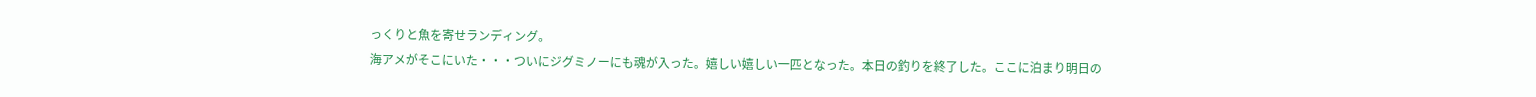っくりと魚を寄せランディング。
海アメがそこにいた・・・ついにジグミノーにも魂が入った。嬉しい嬉しい一匹となった。本日の釣りを終了した。ここに泊まり明日の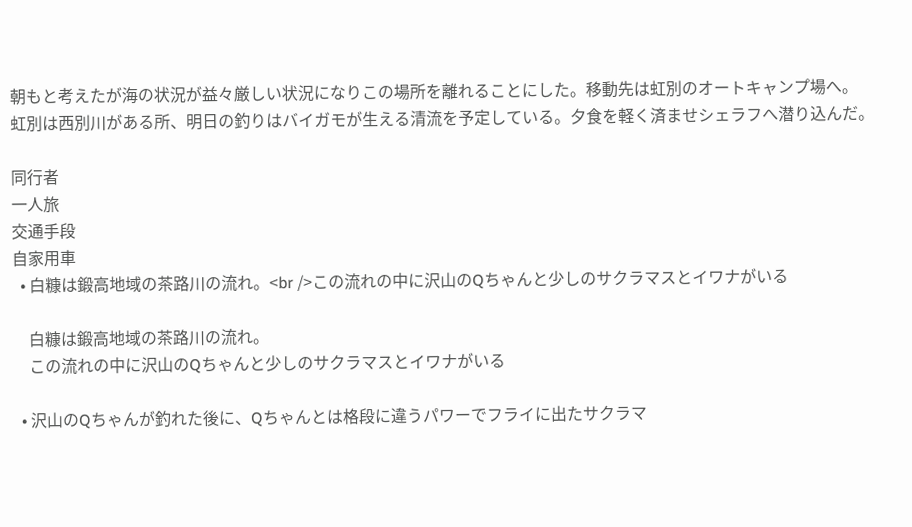朝もと考えたが海の状況が益々厳しい状況になりこの場所を離れることにした。移動先は虹別のオートキャンプ場へ。
虹別は西別川がある所、明日の釣りはバイガモが生える清流を予定している。夕食を軽く済ませシェラフへ潜り込んだ。

同行者
一人旅
交通手段
自家用車
  • 白糠は鍛高地域の茶路川の流れ。<br />この流れの中に沢山のQちゃんと少しのサクラマスとイワナがいる

    白糠は鍛高地域の茶路川の流れ。
    この流れの中に沢山のQちゃんと少しのサクラマスとイワナがいる

  • 沢山のQちゃんが釣れた後に、Qちゃんとは格段に違うパワーでフライに出たサクラマ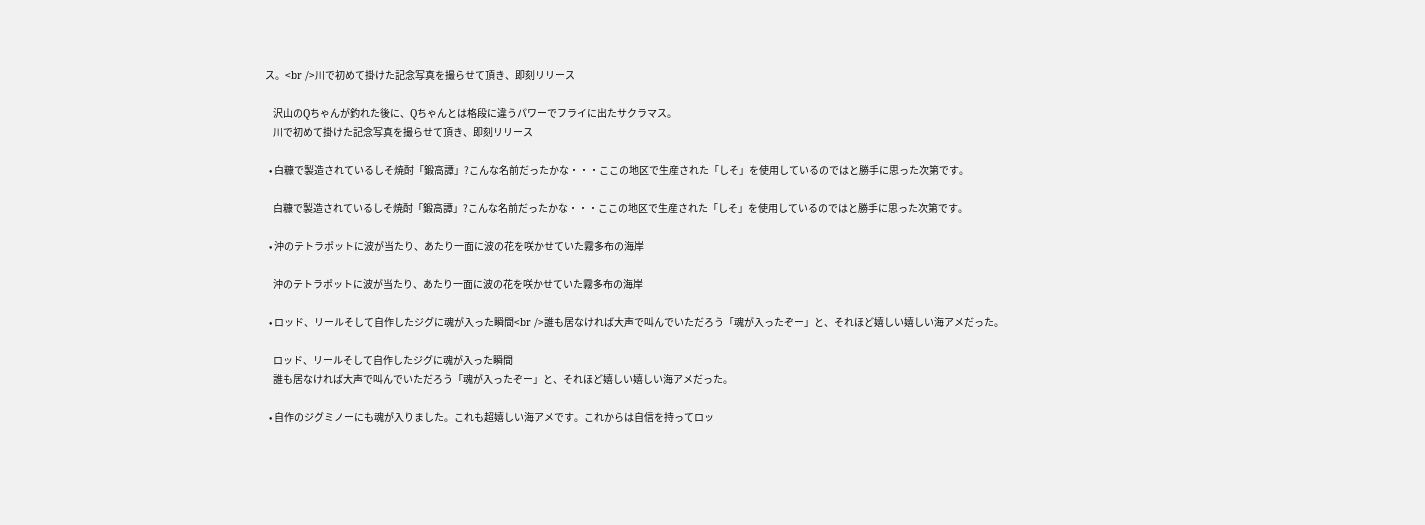ス。<br />川で初めて掛けた記念写真を撮らせて頂き、即刻リリース

    沢山のQちゃんが釣れた後に、Qちゃんとは格段に違うパワーでフライに出たサクラマス。
    川で初めて掛けた記念写真を撮らせて頂き、即刻リリース

  • 白糠で製造されているしそ焼酎「鍛高譚」?こんな名前だったかな・・・ここの地区で生産された「しそ」を使用しているのではと勝手に思った次第です。

    白糠で製造されているしそ焼酎「鍛高譚」?こんな名前だったかな・・・ここの地区で生産された「しそ」を使用しているのではと勝手に思った次第です。

  • 沖のテトラポットに波が当たり、あたり一面に波の花を咲かせていた霧多布の海岸

    沖のテトラポットに波が当たり、あたり一面に波の花を咲かせていた霧多布の海岸

  • ロッド、リールそして自作したジグに魂が入った瞬間<br />誰も居なければ大声で叫んでいただろう「魂が入ったぞー」と、それほど嬉しい嬉しい海アメだった。

    ロッド、リールそして自作したジグに魂が入った瞬間
    誰も居なければ大声で叫んでいただろう「魂が入ったぞー」と、それほど嬉しい嬉しい海アメだった。

  • 自作のジグミノーにも魂が入りました。これも超嬉しい海アメです。これからは自信を持ってロッ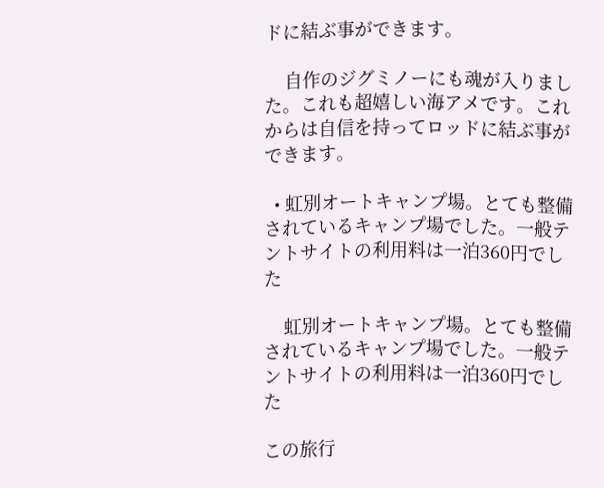ドに結ぶ事ができます。

    自作のジグミノーにも魂が入りました。これも超嬉しい海アメです。これからは自信を持ってロッドに結ぶ事ができます。

  • 虹別オートキャンプ場。とても整備されているキャンプ場でした。一般テントサイトの利用料は一泊360円でした

    虹別オートキャンプ場。とても整備されているキャンプ場でした。一般テントサイトの利用料は一泊360円でした

この旅行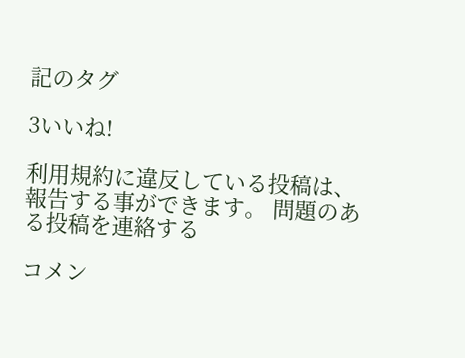記のタグ

3いいね!

利用規約に違反している投稿は、報告する事ができます。 問題のある投稿を連絡する

コメン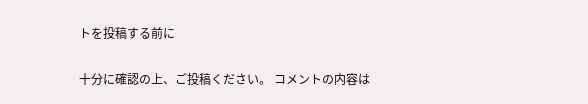トを投稿する前に

十分に確認の上、ご投稿ください。 コメントの内容は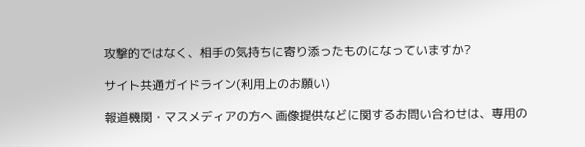攻撃的ではなく、相手の気持ちに寄り添ったものになっていますか?

サイト共通ガイドライン(利用上のお願い)

報道機関・マスメディアの方へ 画像提供などに関するお問い合わせは、専用の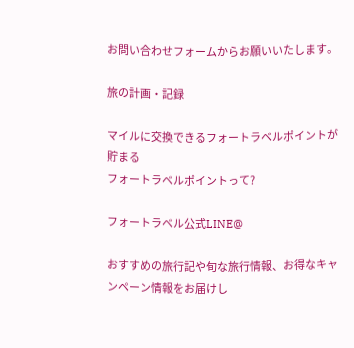お問い合わせフォームからお願いいたします。

旅の計画・記録

マイルに交換できるフォートラベルポイントが貯まる
フォートラベルポイントって?

フォートラベル公式LINE@

おすすめの旅行記や旬な旅行情報、お得なキャンペーン情報をお届けし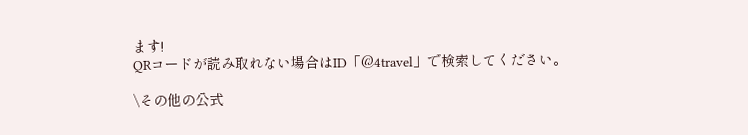ます!
QRコードが読み取れない場合はID「@4travel」で検索してください。

\その他の公式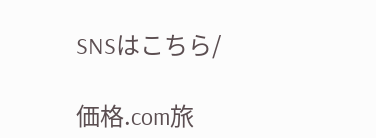SNSはこちら/

価格.com旅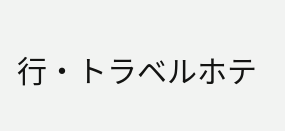行・トラベルホテ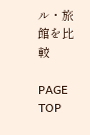ル・旅館を比較

PAGE TOP